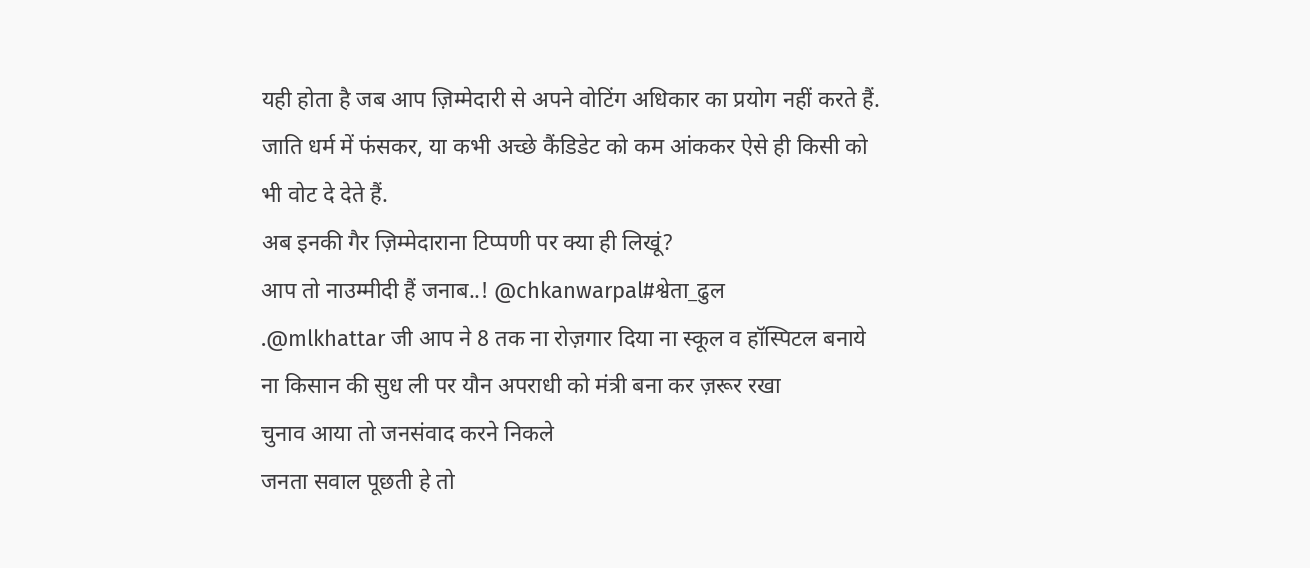यही होता है जब आप ज़िम्मेदारी से अपने वोटिंग अधिकार का प्रयोग नहीं करते हैं.
जाति धर्म में फंसकर, या कभी अच्छे कैंडिडेट को कम आंककर ऐसे ही किसी को भी वोट दे देते हैं.
अब इनकी गैर ज़िम्मेदाराना टिप्पणी पर क्या ही लिखूं?
आप तो नाउम्मीदी हैं जनाब..! @chkanwarpal#श्वेता_ढुल
.@mlkhattar जी आप ने 8 तक ना रोज़गार दिया ना स्कूल व हॉस्पिटल बनाये ना किसान की सुध ली पर यौन अपराधी को मंत्री बना कर ज़रूर रखा
चुनाव आया तो जनसंवाद करने निकले
जनता सवाल पूछती हे तो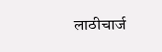लाठीचार्ज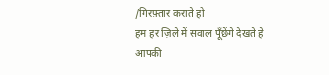/गिरफ़्तार कराते हो
हम हर ज़िले में सवाल पूँछेंगे देखते हे आपकी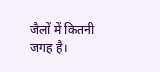जैलों में कितनी जगह है।